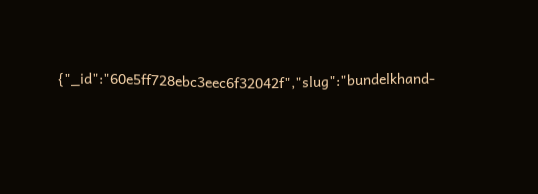{"_id":"60e5ff728ebc3eec6f32042f","slug":"bundelkhand-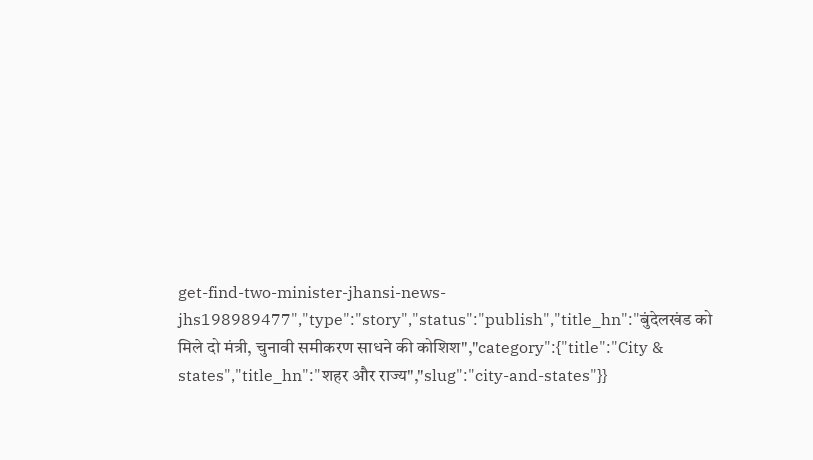get-find-two-minister-jhansi-news-jhs198989477","type":"story","status":"publish","title_hn":"बुंदेलखंड को मिले दो मंत्री, चुनावी समीकरण साधने की कोशिश","category":{"title":"City & states","title_hn":"शहर और राज्य","slug":"city-and-states"}}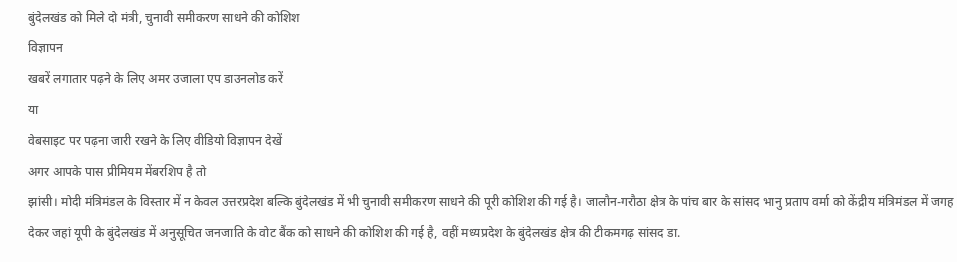बुंदेलखंड को मिले दो मंत्री, चुनावी समीकरण साधने की कोशिश
विज्ञापन
खबरें लगातार पढ़ने के लिए अमर उजाला एप डाउनलोड करें
या
वेबसाइट पर पढ़ना जारी रखने के लिए वीडियो विज्ञापन देखें
अगर आपके पास प्रीमियम मेंबरशिप है तो
झांसी। मोदी मंत्रिमंडल के विस्तार में न केवल उत्तरप्रदेश बल्कि बुंदेलखंड में भी चुनावी समीकरण साधने की पूरी कोशिश की गई है। जालौन-गरौठा क्षेत्र के पांच बार के सांसद भानु प्रताप वर्मा को केंद्रीय मंत्रिमंडल में जगह देकर जहां यूपी के बुंदेलखंड में अनुसूचित जनजाति के वोट बैंक को साधने की कोशिश की गई है, वहीं मध्यप्रदेश के बुंदेलखंड क्षेत्र की टीकमगढ़ सांसद डा.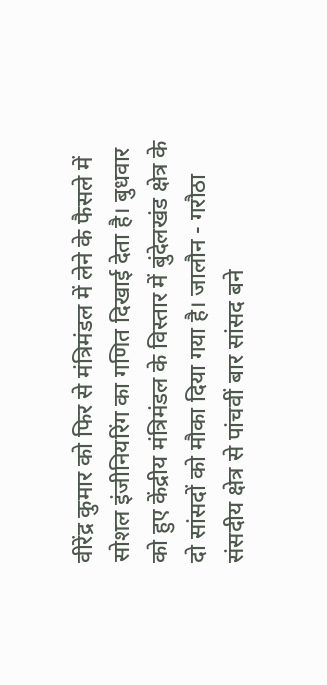वीरेंद्र कुमार को फिर से मंत्रिमंडल में लेने के फैसले में सोशल इंजीनियरिंग का गणित दिखाई देता है। बुधवार को हुए केंद्रीय मंत्रिमंडल के विस्तार में बुंदेलखंड क्षेत्र के दो सांसदों को मौका दिया गया है। जालौन - गरौठा संसदीय क्षेत्र से पांचवीं बार सांसद बने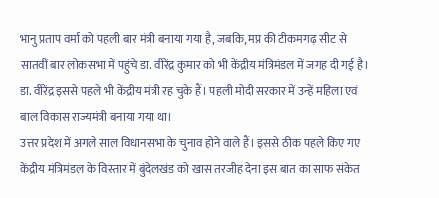भानु प्रताप वर्मा को पहली बार मंत्री बनाया गया है, जबकि, मप्र की टीकमगढ़ सीट से सातवीं बार लोकसभा में पहुंचे डा. वीरेंद्र कुमार को भी केंद्रीय मंत्रिमंडल में जगह दी गई है। डा. वीरेंद्र इससे पहले भी केंद्रीय मंत्री रह चुके हैं। पहली मोदी सरकार में उन्हें महिला एवं बाल विकास राज्यमंत्री बनाया गया था।
उत्तर प्रदेश में अगले साल विधानसभा के चुनाव होने वाले हैं। इससे ठीक पहले किए गए केंद्रीय मंत्रिमंडल के विस्तार में बुंदेलखंड को खास तरजीह देना इस बात का साफ संकेत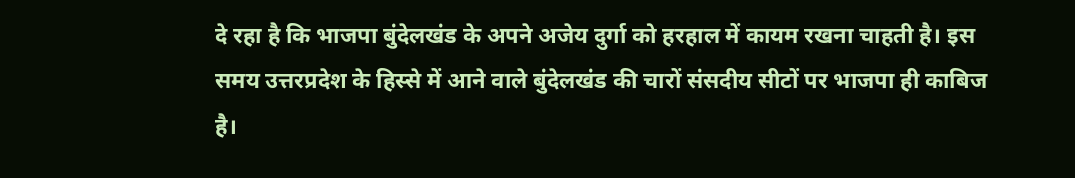दे रहा है कि भाजपा बुंदेलखंड के अपने अजेय दुर्गा को हरहाल में कायम रखना चाहती है। इस समय उत्तरप्रदेश के हिस्से में आने वाले बुंदेलखंड की चारों संसदीय सीटों पर भाजपा ही काबिज है।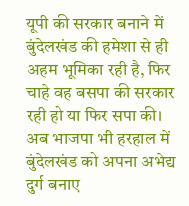यूपी की सरकार बनाने में बुंदेलखंड की हमेशा से ही अहम भूमिका रही है, फिर चाहे वह बसपा की सरकार रही हो या फिर सपा की। अब भाजपा भी हरहाल में बुंदेलखंड को अपना अभेद्य दुर्ग बनाए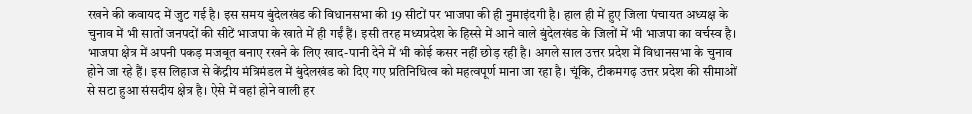रखने की कवायद में जुट गई है। इस समय बुंदेलखंड की विधानसभा की 19 सीटों पर भाजपा की ही नुमाइंदगी है। हाल ही में हुए जिला पंचायत अध्यक्ष के चुनाव में भी सातों जनपदों की सीटें भाजपा के खाते में ही गईं हैं। इसी तरह मध्यप्रदेश के हिस्से में आने वाले बुंदेलखंड के जिलों में भी भाजपा का वर्चस्व है। भाजपा क्षेत्र में अपनी पकड़ मजबूत बनाए रखने के लिए खाद-पानी देने में भी कोई कसर नहीं छोड़ रही है। अगले साल उत्तर प्रदेश में विधानसभा के चुनाव होने जा रहे हैं। इस लिहाज से केंद्रीय मंत्रिमंडल में बुंदेलखंड को दिए गए प्रतिनिधित्व को महत्वपूर्ण माना जा रहा है। चूंकि, टीकमगढ़ उत्तर प्रदेश की सीमाओं से सटा हुआ संसदीय क्षेत्र है। ऐसे में वहां होने वाली हर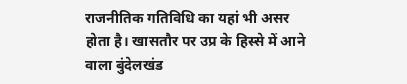राजनीतिक गतिविधि का यहां भी असर होता है। खासतौर पर उप्र के हिस्से में आने वाला बुंदेलखंड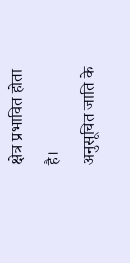क्षेत्र प्रभावित होता है।
अनुसूचित जाति के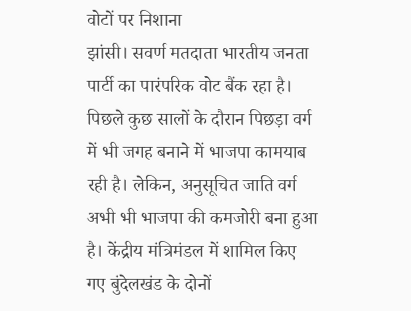वोटों पर निशाना
झांसी। सवर्ण मतदाता भारतीय जनता पार्टी का पारंपरिक वोट बैंक रहा है। पिछले कुछ सालों के दौरान पिछड़ा वर्ग में भी जगह बनाने में भाजपा कामयाब रही है। लेकिन, अनुसूचित जाति वर्ग अभी भी भाजपा की कमजोरी बना हुआ है। केंद्रीय मंत्रिमंडल में शामिल किए गए बुंदेलखंड के दोनों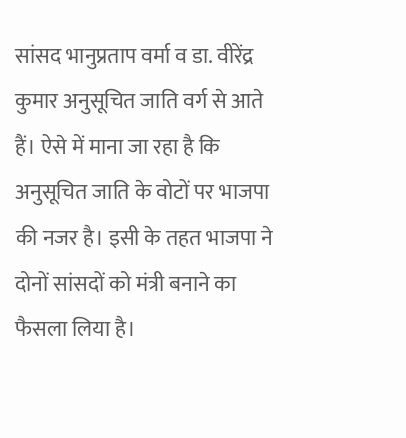सांसद भानुप्रताप वर्मा व डा. वीरेंद्र कुमार अनुसूचित जाति वर्ग से आते हैं। ऐसे में माना जा रहा है कि अनुसूचित जाति के वोटों पर भाजपा की नजर है। इसी के तहत भाजपा ने दोनों सांसदों को मंत्री बनाने का फैसला लिया है।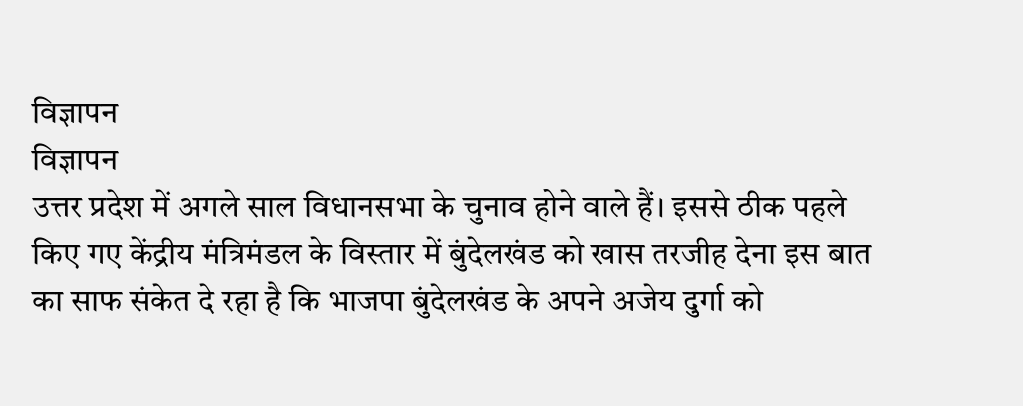विज्ञापन
विज्ञापन
उत्तर प्रदेश में अगले साल विधानसभा के चुनाव होने वाले हैं। इससे ठीक पहले किए गए केंद्रीय मंत्रिमंडल के विस्तार में बुंदेलखंड को खास तरजीह देना इस बात का साफ संकेत दे रहा है कि भाजपा बुंदेलखंड के अपने अजेय दुर्गा को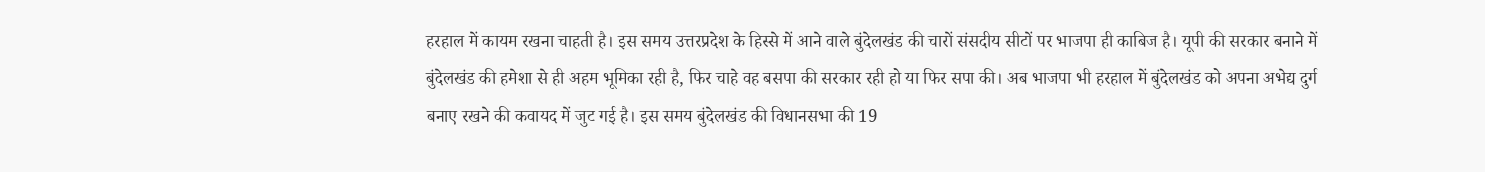हरहाल में कायम रखना चाहती है। इस समय उत्तरप्रदेश के हिस्से में आने वाले बुंदेलखंड की चारों संसदीय सीटों पर भाजपा ही काबिज है। यूपी की सरकार बनाने में बुंदेलखंड की हमेशा से ही अहम भूमिका रही है, फिर चाहे वह बसपा की सरकार रही हो या फिर सपा की। अब भाजपा भी हरहाल में बुंदेलखंड को अपना अभेद्य दुर्ग बनाए रखने की कवायद में जुट गई है। इस समय बुंदेलखंड की विधानसभा की 19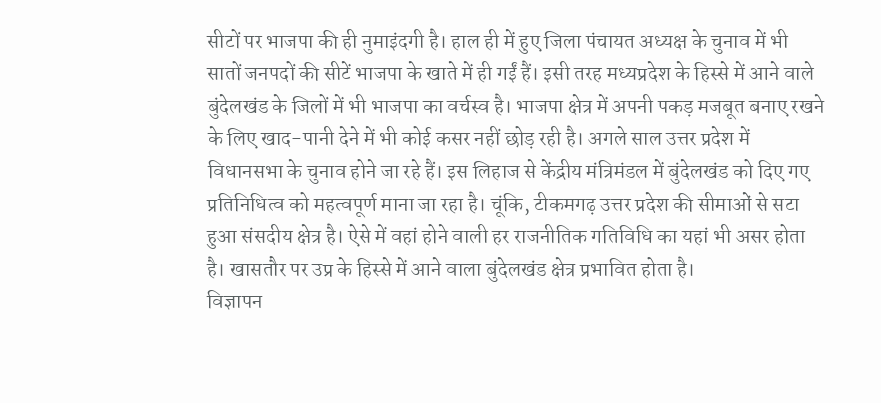सीटों पर भाजपा की ही नुमाइंदगी है। हाल ही में हुए जिला पंचायत अध्यक्ष के चुनाव में भी सातों जनपदों की सीटें भाजपा के खाते में ही गईं हैं। इसी तरह मध्यप्रदेश के हिस्से में आने वाले बुंदेलखंड के जिलों में भी भाजपा का वर्चस्व है। भाजपा क्षेत्र में अपनी पकड़ मजबूत बनाए रखने के लिए खाद-पानी देने में भी कोई कसर नहीं छोड़ रही है। अगले साल उत्तर प्रदेश में विधानसभा के चुनाव होने जा रहे हैं। इस लिहाज से केंद्रीय मंत्रिमंडल में बुंदेलखंड को दिए गए प्रतिनिधित्व को महत्वपूर्ण माना जा रहा है। चूंकि, टीकमगढ़ उत्तर प्रदेश की सीमाओं से सटा हुआ संसदीय क्षेत्र है। ऐसे में वहां होने वाली हर राजनीतिक गतिविधि का यहां भी असर होता है। खासतौर पर उप्र के हिस्से में आने वाला बुंदेलखंड क्षेत्र प्रभावित होता है।
विज्ञापन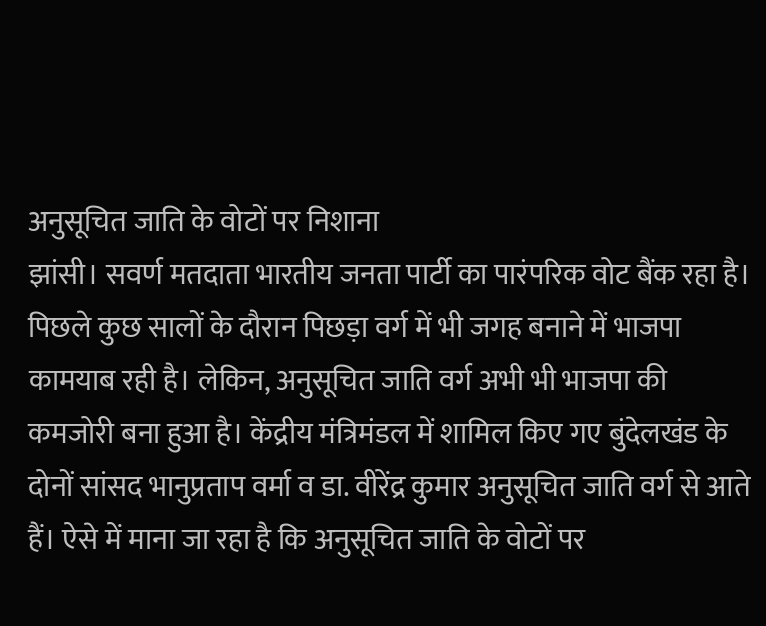अनुसूचित जाति के वोटों पर निशाना
झांसी। सवर्ण मतदाता भारतीय जनता पार्टी का पारंपरिक वोट बैंक रहा है। पिछले कुछ सालों के दौरान पिछड़ा वर्ग में भी जगह बनाने में भाजपा कामयाब रही है। लेकिन, अनुसूचित जाति वर्ग अभी भी भाजपा की कमजोरी बना हुआ है। केंद्रीय मंत्रिमंडल में शामिल किए गए बुंदेलखंड के दोनों सांसद भानुप्रताप वर्मा व डा. वीरेंद्र कुमार अनुसूचित जाति वर्ग से आते हैं। ऐसे में माना जा रहा है कि अनुसूचित जाति के वोटों पर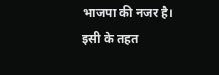भाजपा की नजर है। इसी के तहत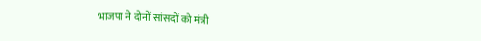भाजपा ने दोनों सांसदों को मंत्री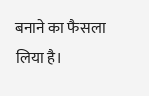बनाने का फैसला लिया है।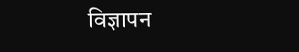विज्ञापन